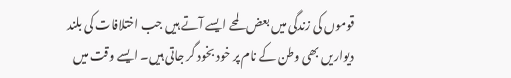قوموں کی زندگی میں بعض لمحے ایسے آتے ہیں جب اختلافات کی بلند دیواریں بھی وطن کے نام پر خود بخود گر جاتی ہیں۔ ایسے وقت میں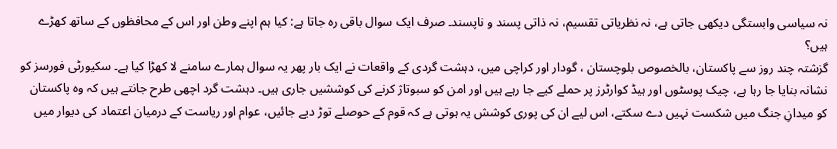نہ سیاسی وابستگی دیکھی جاتی ہے، نہ نظریاتی تقسیم، نہ ذاتی پسند و ناپسند۔ صرف ایک سوال باقی رہ جاتا ہے: کیا ہم اپنے وطن اور اس کے محافظوں کے ساتھ کھڑے ہیں؟
گزشتہ چند روز سے پاکستان، بالخصوص بلوچستان ، گودار اور کراچی میں، دہشت گردی کے واقعات نے ایک بار پھر یہ سوال ہمارے سامنے لا کھڑا کیا ہے۔ سکیورٹی فورسز کو نشانہ بنایا جا رہا ہے، چیک پوسٹوں اور ہیڈ کوارٹرز پر حملے کیے جا رہے ہیں اور امن کو سبوتاژ کرنے کی کوششیں جاری ہیں۔ دہشت گرد اچھی طرح جانتے ہیں کہ وہ پاکستان کو میدانِ جنگ میں شکست نہیں دے سکتے، اس لیے ان کی پوری کوشش یہ ہوتی ہے کہ قوم کے حوصلے توڑ دیے جائیں، عوام اور ریاست کے درمیان اعتماد کی دیوار میں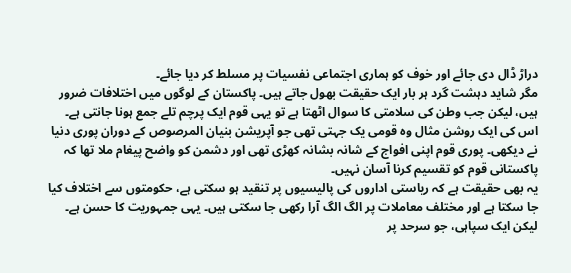دراڑ ڈال دی جائے اور خوف کو ہماری اجتماعی نفسیات پر مسلط کر دیا جائے۔
مگر شاید دہشت گرد ہر بار ایک حقیقت بھول جاتے ہیں۔ پاکستان کے لوگوں میں اختلافات ضرور ہیں، لیکن جب وطن کی سلامتی کا سوال اٹھتا ہے تو یہی قوم ایک پرچم تلے جمع ہونا جانتی ہے۔ اس کی ایک روشن مثال وہ قومی یک جہتی تھی جو آپریشن بنیان المرصوص کے دوران پوری دنیا نے دیکھی۔ پوری قوم اپنی افواج کے شانہ بشانہ کھڑی تھی اور دشمن کو واضح پیغام ملا تھا کہ پاکستانی قوم کو تقسیم کرنا آسان نہیں۔
یہ بھی حقیقت ہے کہ ریاستی اداروں کی پالیسیوں پر تنقید ہو سکتی ہے، حکومتوں سے اختلاف کیا جا سکتا ہے اور مختلف معاملات پر الگ الگ آرا رکھی جا سکتی ہیں۔ یہی جمہوریت کا حسن ہے۔ لیکن ایک سپاہی، جو سرحد پر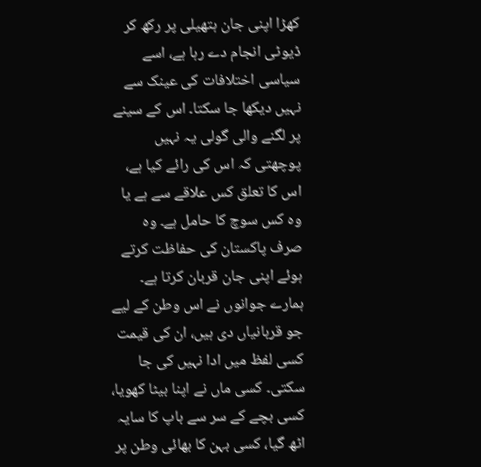کھڑا اپنی جان ہتھیلی پر رکھ کر ڈیوٹی انجام دے رہا ہے، اسے سیاسی اختلافات کی عینک سے نہیں دیکھا جا سکتا۔ اس کے سینے پر لگنے والی گولی یہ نہیں پوچھتی کہ اس کی رائے کیا ہے، اس کا تعلق کس علاقے سے ہے یا وہ کس سوچ کا حامل ہے۔ وہ صرف پاکستان کی حفاظت کرتے ہوئے اپنی جان قربان کرتا ہے۔
ہمارے جوانوں نے اس وطن کے لیے جو قربانیاں دی ہیں، ان کی قیمت کسی لفظ میں ادا نہیں کی جا سکتی۔ کسی ماں نے اپنا بیٹا کھویا، کسی بچے کے سر سے باپ کا سایہ اٹھ گیا، کسی بہن کا بھائی وطن پر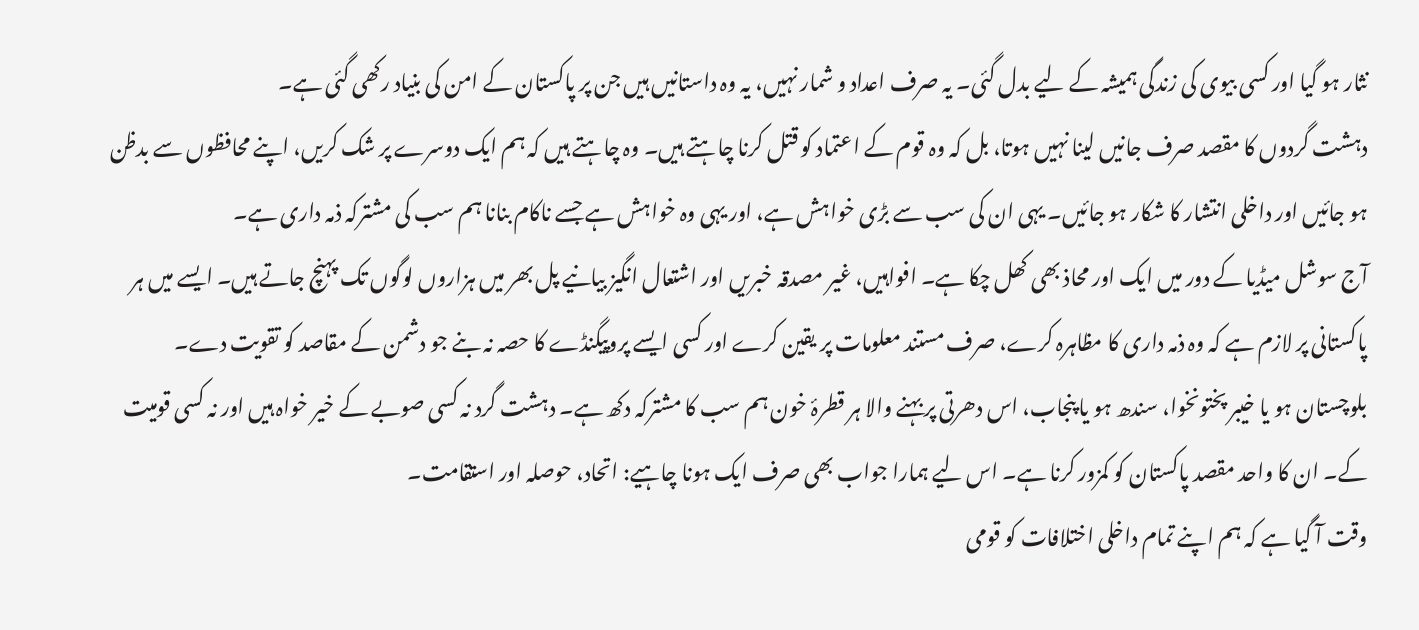نثار ہو گیا اور کسی بیوی کی زندگی ہمیشہ کے لیے بدل گئی۔ یہ صرف اعداد و شمار نہیں، یہ وہ داستانیں ہیں جن پر پاکستان کے امن کی بنیاد رکھی گئی ہے۔
دہشت گردوں کا مقصد صرف جانیں لینا نہیں ہوتا، بل کہ وہ قوم کے اعتماد کو قتل کرنا چاہتے ہیں۔ وہ چاہتے ہیں کہ ہم ایک دوسرے پر شک کریں، اپنے محافظوں سے بدظن ہو جائیں اور داخلی انتشار کا شکار ہو جائیں۔ یہی ان کی سب سے بڑی خواہش ہے، اور یہی وہ خواہش ہے جسے ناکام بنانا ہم سب کی مشترکہ ذمہ داری ہے۔
آج سوشل میڈیا کے دور میں ایک اور محاذ بھی کھل چکا ہے۔ افواہیں، غیر مصدقہ خبریں اور اشتعال انگیز بیانیے پل بھر میں ہزاروں لوگوں تک پہنچ جاتے ہیں۔ ایسے میں ہر پاکستانی پر لازم ہے کہ وہ ذمہ داری کا مظاہرہ کرے، صرف مستند معلومات پر یقین کرے اور کسی ایسے پروپیگنڈے کا حصہ نہ بنے جو دشمن کے مقاصد کو تقویت دے۔
بلوچستان ہو یا خیبر پختونخوا، سندھ ہو یا پنجاب، اس دھرتی پر بہنے والا ہر قطرۂ خون ہم سب کا مشترکہ دکھ ہے۔ دہشت گرد نہ کسی صوبے کے خیر خواہ ہیں اور نہ کسی قومیت کے۔ ان کا واحد مقصد پاکستان کو کمزور کرنا ہے۔ اس لیے ہمارا جواب بھی صرف ایک ہونا چاہیے: اتحاد، حوصلہ اور استقامت۔
وقت آ گیا ہے کہ ہم اپنے تمام داخلی اختلافات کو قومی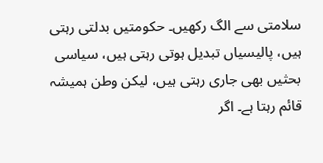سلامتی سے الگ رکھیں۔ حکومتیں بدلتی رہتی ہیں، پالیسیاں تبدیل ہوتی رہتی ہیں، سیاسی بحثیں بھی جاری رہتی ہیں، لیکن وطن ہمیشہ قائم رہتا ہے۔ اگر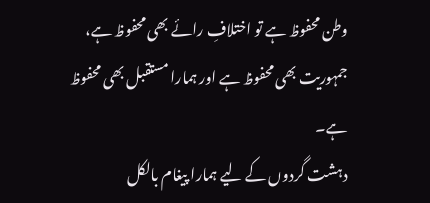وطن محفوظ ہے تو اختلافِ رائے بھی محفوظ ہے، جمہوریت بھی محفوظ ہے اور ہمارا مستقبل بھی محفوظ ہے۔
دہشت گردوں کے لیے ہمارا پیغام بالکل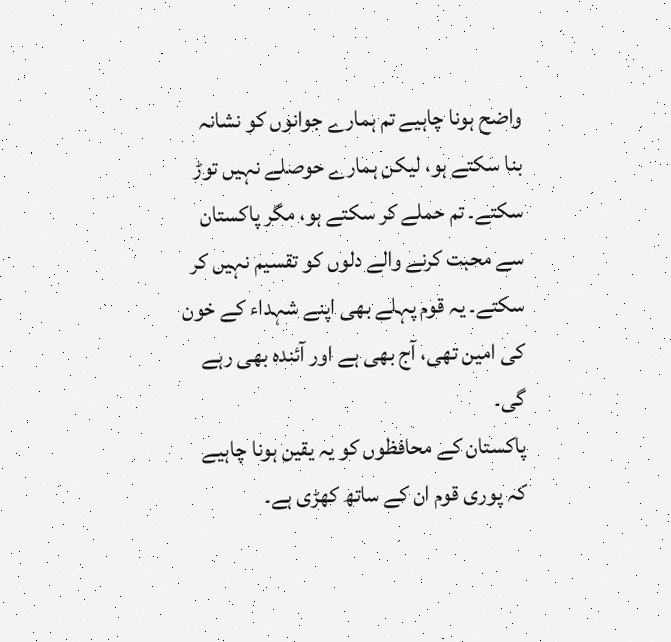واضح ہونا چاہیے تم ہمارے جوانوں کو نشانہ بنا سکتے ہو، لیکن ہمارے حوصلے نہیں توڑ سکتے۔ تم حملے کر سکتے ہو، مگر پاکستان سے محبت کرنے والے دلوں کو تقسیم نہیں کر سکتے۔ یہ قوم پہلے بھی اپنے شہداء کے خون کی امین تھی، آج بھی ہے اور آئندہ بھی رہے گی۔
پاکستان کے محافظوں کو یہ یقین ہونا چاہیے کہ پوری قوم ان کے ساتھ کھڑی ہے۔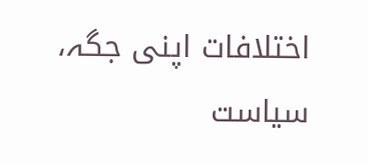اختلافات اپنی جگہ، سیاست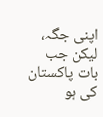اپنی جگہ، لیکن جب بات پاکستان کی ہو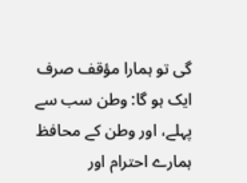گی تو ہمارا مؤقف صرف ایک ہو گا: وطن سب سے پہلے، اور وطن کے محافظ ہمارے احترام اور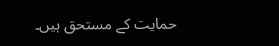حمایت کے مستحق ہیں۔